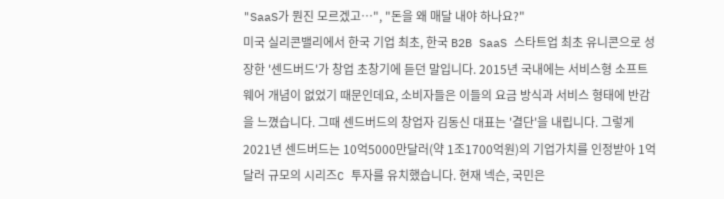"SaaS가 뭔진 모르겠고…", "돈을 왜 매달 내야 하나요?"
미국 실리콘밸리에서 한국 기업 최초, 한국 B2B SaaS 스타트업 최초 유니콘으로 성장한 '센드버드'가 창업 초창기에 듣던 말입니다. 2015년 국내에는 서비스형 소프트웨어 개념이 없었기 때문인데요, 소비자들은 이들의 요금 방식과 서비스 형태에 반감을 느꼈습니다. 그때 센드버드의 창업자 김동신 대표는 '결단'을 내립니다. 그렇게 2021년 센드버드는 10억5000만달러(약 1조1700억원)의 기업가치를 인정받아 1억달러 규모의 시리즈C 투자를 유치했습니다. 현재 넥슨, 국민은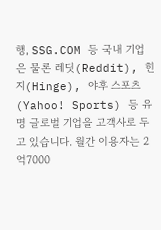행, SSG.COM 등 국내 기업은 물론 레딧(Reddit), 힌지(Hinge), 야후 스포츠(Yahoo! Sports) 등 유명 글로벌 기업을 고객사로 두고 있습니다. 월간 이용자는 2억7000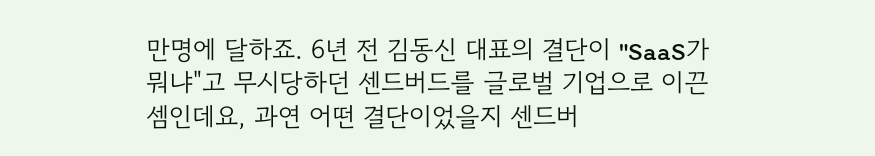만명에 달하죠. 6년 전 김동신 대표의 결단이 "SaaS가 뭐냐"고 무시당하던 센드버드를 글로벌 기업으로 이끈 셈인데요, 과연 어떤 결단이었을지 센드버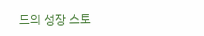드의 성장 스토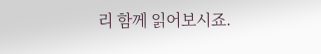리 함께 읽어보시죠.